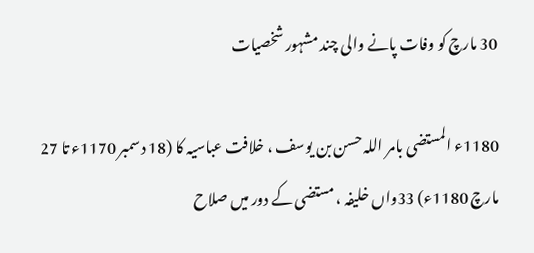30 مارچ کو وفات پانے والی چند مشہور شخصیات

1180ء المستضی بامر اللہ حسن بن یوسف ، خلافت عباسیہ کا (18 دسمبر 1170ء تا 27 مارچ 1180ء) 33واں خلیفہ ، مستضی کے دور میں صلاح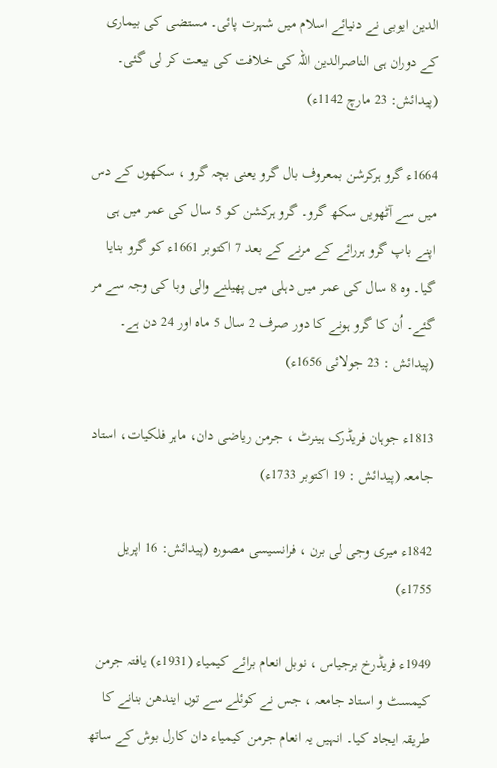الدین ایوبی نے دنیائے اسلام میں شہرت پائی۔ مستضی کی بیماری کے دوران ہی الناصرالدین اللہ کی خلافت کی بیعت کر لی گئی۔ (پیدائش: 23 مارچ 1142ء)

1664ء گرو ہرکرشن بمعروف بال گرو یعنی بچہ گرو ، سکھوں کے دس میں سے آٹھویں سکھ گرو۔ گرو ہرکشن کو 5 سال کی عمر میں ہی اپنے باپ گرو ہررائے کے مرنے کے بعد 7 اکتوبر 1661ء کو گرو بنایا گیا۔ وہ 8 سال کی عمر میں دہلی میں پھیلنے والی وبا کی وجہ سے مر گئے۔ اُن کا گرو ہونے کا دور صرف 2 سال 5 ماہ اور 24 دن ہے۔ (پیدائش : 23 جولائی 1656ء)

1813ء جوہان فریڈرک ہینرٹ ، جرمن ریاضی دان، ماہر فلکیات، استاد جامعہ (پیدائش : 19 اکتوبر 1733ء)

1842ء میری وجی لی برن ، فرانسیسی مصورہ (پیدائش: 16 اپریل 1755ء)

1949ء فریڈرخ برجیاس ، نوبل انعام برائے کیمیاء (1931ء) یافتہ جرمن کیمسٹ و استاد جامعہ ، جس نے کوئلے سے توں ایندھن بنانے کا طریقہ ایجاد کیا۔ انہیں یہ انعام جرمن کیمیاء دان کارل بوش کے ساتھ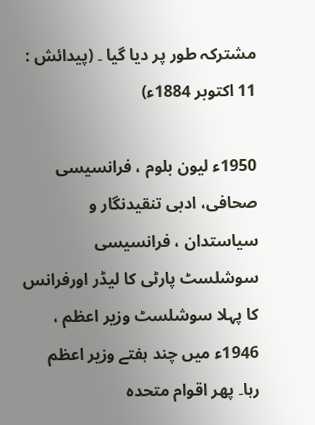مشترکہ طور پر دیا گیا ۔ (پیدائش : 11 اکتوبر 1884ء)

1950ء لیون بلوم ، فرانسیسی صحافی، ادبی تنقیدنگار و سیاستدان ، فرانسیسی سوشلسٹ پارٹی کا لیڈر اورفرانس کا پہلا سوشلسٹ وزیر اعظم ، 1946ء میں چند ہفتے وزیر اعظم رہا۔ پھر اقوام متحدہ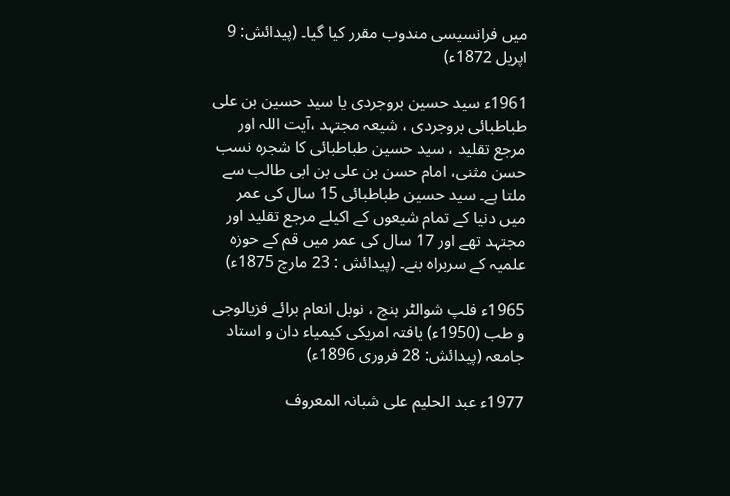میں فرانسیسی مندوب مقرر کیا گیا۔ (پیدائش: 9 اپریل 1872ء)

1961ء سید حسین بروجردی یا سید حسین بن علی طباطبائی بروجردی ، شیعہ مجتہد ،آیت اللہ اور مرجع تقلید ، سید حسین طباطبائی کا شجرہ نسب حسن مثنی، امام حسن بن علی بن ابی طالب سے ملتا ہے۔ سید حسین طباطبائی 15 سال کی عمر میں دنیا کے تمام شیعوں کے اکیلے مرجع تقلید اور مجتہد تھے اور 17 سال کی عمر میں قم کے حوزہ علمیہ کے سربراہ بنے۔ (پیدائش : 23 مارچ 1875ء)

1965ء فلپ شوالٹر ہنچ ، نوبل انعام برائے فزیالوجی و طب (1950ء) یافتہ امریکی کیمیاء دان و استاد جامعہ (پیدائش: 28 فروری 1896ء)

1977ء عبد الحلیم علی شبانہ المعروف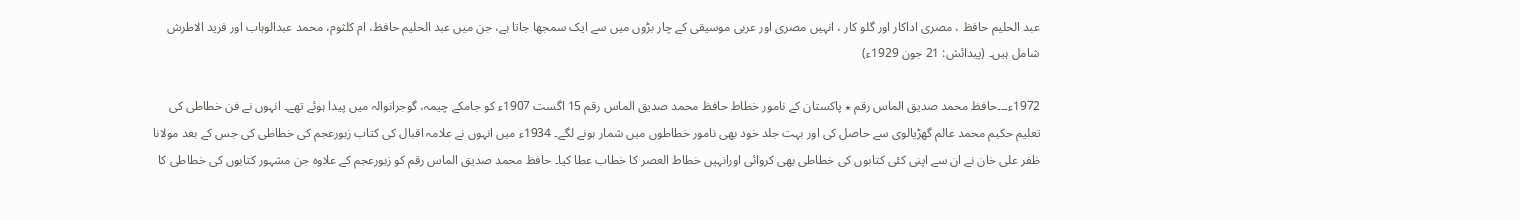عبد الحلیم حافظ ، مصری اداکار اور گلو کار ، انہیں مصری اور عربی موسیقی کے چار بڑوں میں سے ایک سمجھا جاتا ہے، جن میں عبد الحلیم حافظ، ام کلثوم، محمد عبدالوہاب اور فرید الاطرش شامل ہیں۔ (پیدائش: 21 جون 1929ء)

1972ء۔۔۔حافظ محمد صدیق الماس رقم ٭ پاکستان کے نامور خطاط حافظ محمد صدیق الماس رقم 15 اگست 1907ء کو جامکے چیمہ، گوجرانوالہ میں پیدا ہوئے تھے۔ انہوں نے فن خطاطی کی تعلیم حکیم محمد عالم گھڑیالوی سے حاصل کی اور بہت جلد خود بھی نامور خطاطوں میں شمار ہونے لگے۔ 1934ء میں انہوں نے علامہ اقبال کی کتاب زبورعجم کی خطاطی کی جس کے بعد مولانا ظفر علی خان نے ان سے اپنی کئی کتابوں کی خطاطی بھی کروائی اورانہیں خطاط العصر کا خطاب عطا کیا۔ حافظ محمد صدیق الماس رقم کو زبورعجم کے علاوہ جن مشہور کتابوں کی خطاطی کا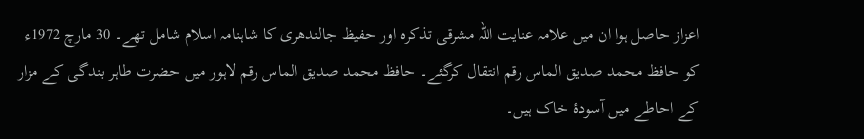اعزاز حاصل ہوا ان میں علامہ عنایت اللہ مشرقی تذکرہ اور حفیظ جالندھری کا شاہنامہ اسلام شامل تھے۔ 30 مارچ 1972ء کو حافظ محمد صدیق الماس رقم انتقال کرگئے۔ حافظ محمد صدیق الماس رقم لاہور میں حضرت طاہر بندگی کے مزار کے احاطے میں آسودۂ خاک ہیں۔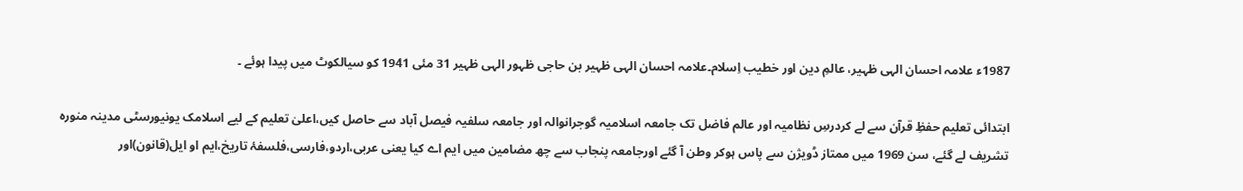1987ء علامہ احسان الہی ظہیر، عالمِ دین اور خطیب اِسلام۔علامہ احسان الہی ظہیر بن حاجی ظہور الہی ظہیر 31 مئی 1941 کو سیالکوٹ میں پیدا ہوئے ۔

ابتدائی تعلیم حفظِ قرآن سے لے کردرسِ نظامیہ اور عالم فاضل تک جامعہ اسلامیہ گوجرانوالہ اور جامعہ سلفیہ فیصل آباد سے حاصل کیں،اعلیٰ تعلیم کے لیے اسلامک یونیورسٹی مدینہ منورہ تشریف لے گئے، سن 1969 میں ممتاز ڈویژن سے پاس ہوکر وطن آ گئے اورجامعہ پنجاب سے چھ مضامین میں ایم اے کیا یعنی عربی،اردو،فارسی،فلسفۂ تاریخ،ایم او ایل(قانون)اور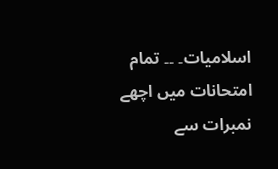اسلامیات۔ ۔۔ تمام امتحانات میں اچھے نمبرات سے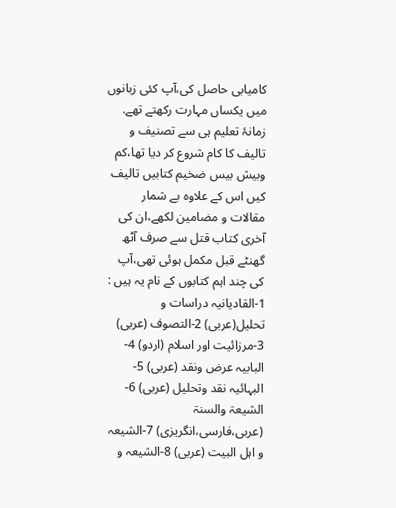کامیابی حاصل کی،آپ کئی زبانوں میں یکساں مہارت رکھتے تھے. زمانۂ تعلیم ہی سے تصنیف و تالیف کا کام شروع کر دیا تھا،کم وبیش بیس ضخیم کتابیں تالیف کیں اس کے علاوہ بے شمار مقالات و مضامین لکھے،ان کی آخری کتاب قتل سے صرف آٹھ گھنٹے قبل مکمل ہوئی تھی،آپ کی چند اہم کتابوں کے نام یہ ہیں : 1-القادیانیہ دراسات و تحلیل(عربی) 2-التصوف (عربی) 3-مرزائیت اور اسلام (اردو) 4-البابیہ عرض ونقد (عربی) 5-البہائیہ نقد وتحلیل (عربی) 6-الشیعۃ والسنۃ (عربی،فارسی،انگریزی) 7-الشیعہ و اہل البیت (عربی) 8-الشیعہ و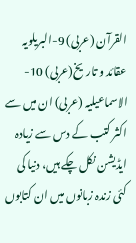القرآن (عربی) 9-البریلویہ عقائد و تاریخ(عربی) 10-الاسماعیلیہ (عربی) ان میں سے اکثر کتب کے دس سے زیادہ ایڈیشن نکل چکے ہیں، دنیا کی کئی زندہ زبانوں میں ان کتابوں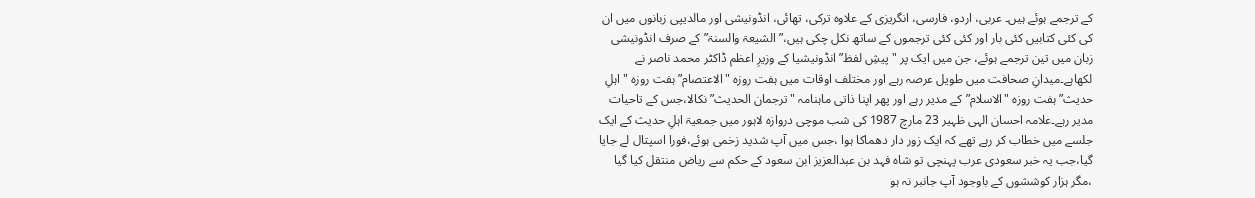کے ترجمے ہوئے ہیں۔ عربی، اردو، فارسی، انگریزی کے علاوہ ترکی، تھائی، انڈونیشی اور مالدیپی زبانوں میں ان کی کئی کتابیں کئی بار اور کئی کئی ترجموں کے ساتھ نکل چکی ہیں،”الشیعۃ والسنۃ”کے صرف انڈونیشی زبان میں تین ترجمے ہوئے، جن میں ایک پر "پیشِ لفظ” انڈونیشیا کے وزیرِ اعظم ڈاکٹر محمد ناصر نے لکھاہے۔میدانِ صحافت میں طویل عرصہ رہے اور مختلف اوقات میں ہفت روزہ "الاعتصام”ہفت روزہ "اہلِ حدیث”ہفت روزہ "الاسلام”کے مدیر رہے اور پھر اپنا ذاتی ماہنامہ "ترجمان الحدیث”نکالا،جس کے تاحیات مدیر رہے۔علامہ احسان الہی ظہیر 23 مارچ 1987 کی شب موچی دروازہ لاہور میں جمعیۃ اہلِ حدیث کے ایک جلسے میں خطاب کر رہے تھے کہ ایک زور دار دھماکا ہوا ،جس میں آپ شدید زخمی ہوئے،فورا اسپتال لے جایا گیا،جب یہ خبر سعودی عرب پہنچی تو شاہ فہد بن عبدالعزیز ابن سعود کے حکم سے ریاض منتقل کیا گیا ،مگر ہزار کوششوں کے باوجود آپ جانبر نہ ہو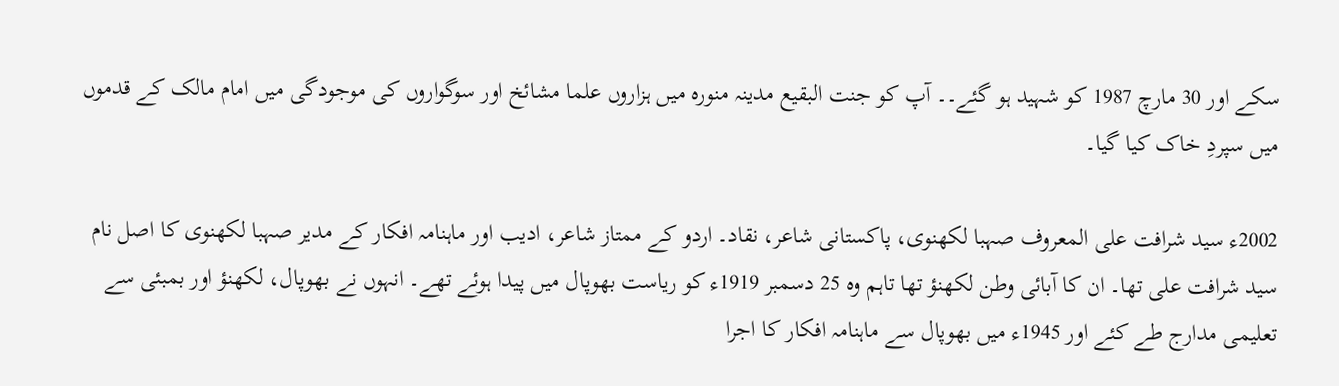سکے اور 30 مارچ 1987 کو شہید ہو گئے۔۔ آپ کو جنت البقیع مدینہ منورہ میں ہزاروں علما مشائخ اور سوگواروں کی موجودگی میں امام مالک کے قدموں میں سپردِ خاک کیا گیا۔

2002ء سید شرافت علی المعروف صہبا لکھنوی، پاکستانی شاعر، نقاد۔ اردو کے ممتاز شاعر، ادیب اور ماہنامہ افکار کے مدیر صہبا لکھنوی کا اصل نام سید شرافت علی تھا۔ ان کا آبائی وطن لکھنؤ تھا تاہم وہ 25 دسمبر 1919ء کو ریاست بھوپال میں پیدا ہوئے تھے۔ انہوں نے بھوپال، لکھنؤ اور بمبئی سے تعلیمی مدارج طے کئے اور 1945ء میں بھوپال سے ماہنامہ افکار کا اجرا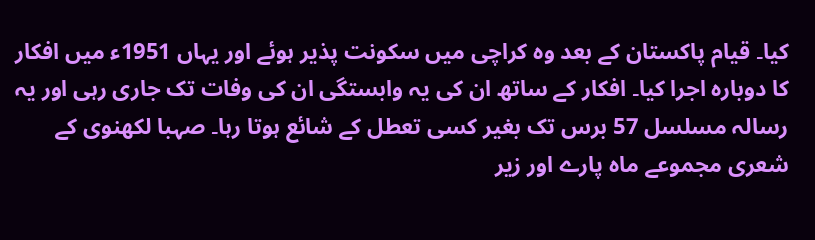کیا۔ قیام پاکستان کے بعد وہ کراچی میں سکونت پذیر ہوئے اور یہاں 1951ء میں افکار کا دوبارہ اجرا کیا۔ افکار کے ساتھ ان کی یہ وابستگی ان کی وفات تک جاری رہی اور یہ رسالہ مسلسل 57 برس تک بغیر کسی تعطل کے شائع ہوتا رہا۔ صہبا لکھنوی کے شعری مجموعے ماہ پارے اور زیر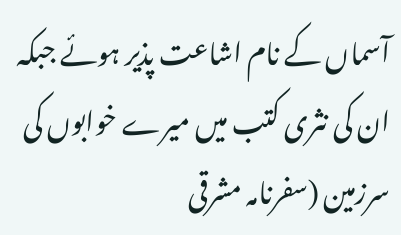آسماں کے نام اشاعت پذیر ہوئے جبکہ ان کی نثری کتب میں میرے خوابوں کی سرزمین (سفرنامہ مشرقی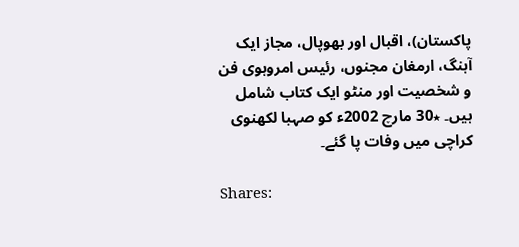پاکستان)، اقبال اور بھوپال، مجاز ایک آہنگ، ارمغان مجنوں، رئیس امروہوی فن و شخصیت اور منٹو ایک کتاب شامل ہیں۔ ٭30 مارچ 2002ء کو صہبا لکھنوی کراچی میں وفات پا گئے۔

Shares: